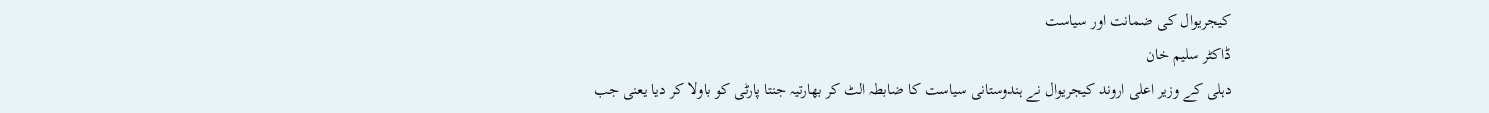کیجریوال کی ضمانت اور سیاست
ڈاکٹر سلیم خان
دہلی کے وزیر اعلی اروند کیجریوال نے ہندوستانی سیاست کا ضابطہ الٹ کر بھارتیہ جنتا پارٹی کو باولا کر دیا یعنی جب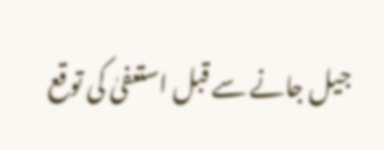جیل جانے سے قبل استعفیٰ کی توقع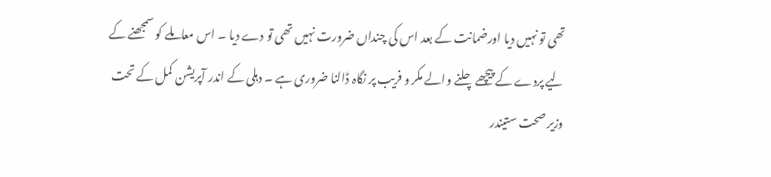تھی تو نہیں دیا اورضمانت کے بعد اس کی چنداں ضرورت نہیں تھی تو دے دیا ۔ اس معاملے کو سمجھنے کے لیے پردے کے پیچھے چلنے والے مکر و فریب پر نگاہ ڈالنا ضروری ہے ۔ دہلی کے اندر آپریشن کمل کے تحت وزیر صحت ستیندر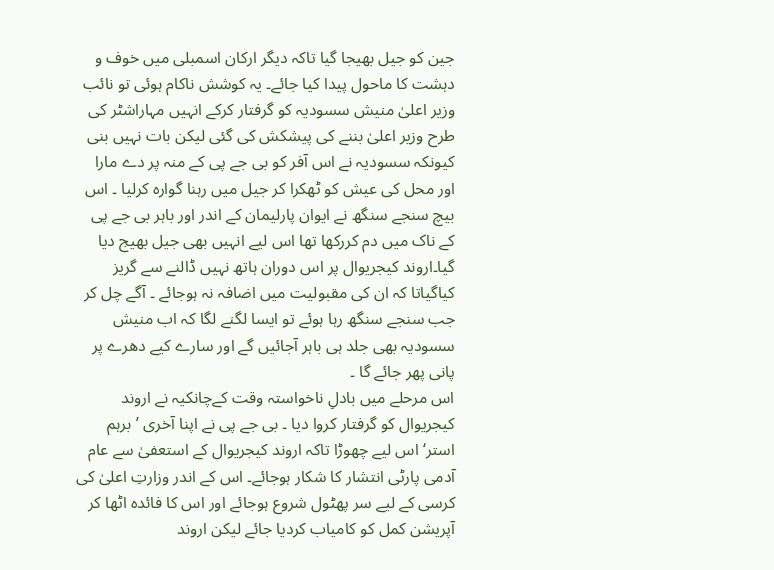جین کو جیل بھیجا گیا تاکہ دیگر ارکان اسمبلی میں خوف و دہشت کا ماحول پیدا کیا جائے۔ یہ کوشش ناکام ہوئی تو نائب وزیر اعلیٰ منیش سسودیہ کو گرفتار کرکے انہیں مہاراشٹر کی طرح وزیر اعلیٰ بننے کی پیشکش کی گئی لیکن بات نہیں بنی کیونکہ سسودیہ نے اس آفر کو بی جے پی کے منہ پر دے مارا اور محل کی عیش کو ٹھکرا کر جیل میں رہنا گوارہ کرلیا ۔ اس بیچ سنجے سنگھ نے ایوان پارلیمان کے اندر اور باہر بی جے پی کے ناک میں دم کررکھا تھا اس لیے انہیں بھی جیل بھیج دیا گیا۔اروند کیجریوال پر اس دوران ہاتھ نہیں ڈالنے سے گریز کیاگیاتا کہ ان کی مقبولیت میں اضافہ نہ ہوجائے ۔ آگے چل کر جب سنجے سنگھ رہا ہوئے تو ایسا لگنے لگا کہ اب منیش سسودیہ بھی جلد ہی باہر آجائیں گے اور سارے کیے دھرے پر پانی پھر جائے گا ۔
اس مرحلے میں بادلِ ناخواستہ وقت کےچانکیہ نے اروند کیجریوال کو گرفتار کروا دیا ۔ بی جے پی نے اپنا آخری ’برہم استر‘ اس لیے چھوڑا تاکہ اروند کیجریوال کے استعفیٰ سے عام آدمی پارٹی انتشار کا شکار ہوجائے۔ اس کے اندر وزارتِ اعلیٰ کی کرسی کے لیے سر پھٹول شروع ہوجائے اور اس کا فائدہ اٹھا کر آپریشن کمل کو کامیاب کردیا جائے لیکن اروند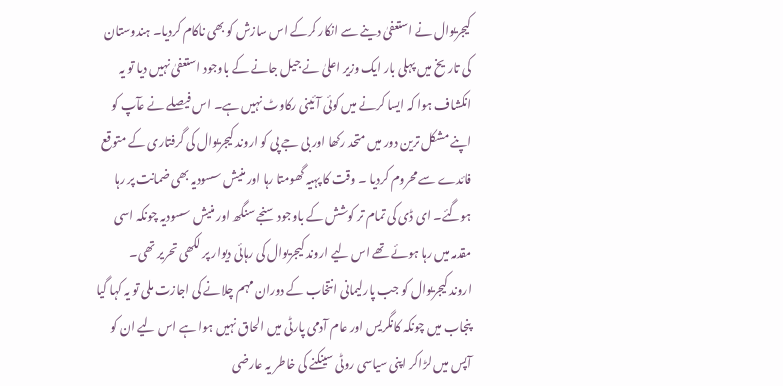کیجریوال نے استعفیٰ دینے سے انکار کرکے اس سازش کو بھی ناکام کردیا۔ ہندوستان کی تاریخ میں پہلی بار ایک وزیر اعلیٰ نے جیل جانے کے باوجود استعفیٰ نہیں دیا تو یہ انکشاف ہوا کہ ایسا کرنے میں کوئی آئینی رکاوٹ نہیں ہے۔ اس فیصلے نے عآپ کو اپنے مشکل ترین دور میں متحد رکھا اور بی جے پی کو اروند کیجریوال کی گرفتاری کے متوقع فائدے سے محروم کردیا ۔ وقت کا پہیہ گھومتا رہا اور منیش سسودیہ بھی ضمانت پر رہا ہوگئے۔ ای ڈی کی تمام تر کوشش کے باوجود سنجے سنگھ اور منیش سسودیہ چونکہ اسی مقدمہ میں رہا ہوئے تھے اس لیے اروند کیجریوال کی رہائی دیوار پر لکھی تحریر تھی۔
اروند کیجریوال کو جب پارلیمانی انتخاب کے دوران مہم چلانے کی اجازت ملی تو یہ کہا گیا پنجاب میں چونکہ کانگریس اور عام آدمی پارٹی میں الحاق نہیں ہوا ہے اس لیے ان کو آپس میں لڑاکر اپنی سیاسی روٹی سینکنے کی خاطر یہ عارضی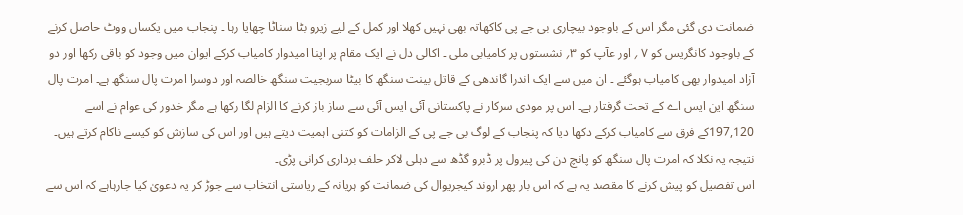ضمانت دی گئی مگر اس کے باوجود بیچاری بی جے پی کاکھاتہ بھی نہیں کھلا اور کمل کے لیے زیرو بٹا سناٹا چھایا رہا ۔ پنجاب میں یکساں ووٹ حاصل کرنے کے باوجود کانگریس کو ۷ ؍ اور عآپ کو ۳؍ نشستوں پر کامیابی ملی ۔ اکالی دل نے ایک مقام پر اپنا امیدوار کامیاب کرکے ایوان میں وجود کو باقی رکھا اور دو آزاد امیدوار بھی کامیاب ہوگئے ۔ ان میں سے ایک اندرا گاندھی کے قاتل بینت سنگھ کا بیٹا سربجیت سنگھ خالصہ اور دوسرا امرت پال سنگھ ہے۔ امرت پال سنگھ این ایس اے کے تحت گرفتار ہے۔ اس پر مودی سرکار نے پاکستانی آئی ایس آئی سے ساز باز کرنے کا الزام لگا رکھا ہے مگر خدور کی عوام نے اسے 197,120کے فرق سے کامیاب کرکے دکھا دیا کہ پنجاب کے لوگ بی جے پی کے الزامات کو کتنی اہمیت دیتے ہیں اور اس کی سازش کو کیسے ناکام کرتے ہیں۔ نتیجہ یہ نکلا کہ امرت پال سنگھ کو پانچ دن کی پیرول پر ڈبرو گڈھ سے دہلی لاکر حلف برداری کرانی پڑی۔
اس تفصیل کو پیش کرنے کا مقصد یہ ہے کہ اس بار پھر اروند کیجریوال کی ضمانت کو ہریانہ کے ریاستی انتخاب سے جوڑ کر یہ دعویٰ کیا جارہاہے کہ اس سے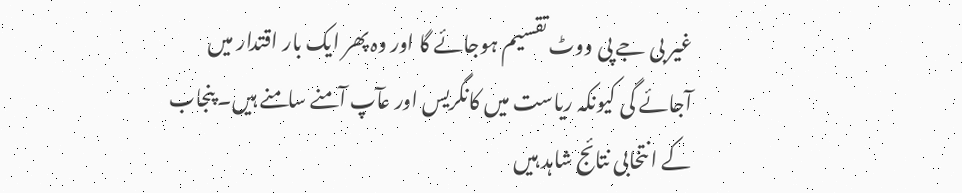غیر بی جے پی ووٹ تقسیم ہوجائے گا اور وہ پھر ایک بار اقتدار میں آجائے گی کیونکہ ریاست میں کانگریس اور عآپ آمنے سامنے ہیں۔ پنجاب کے انتخابی نتائج شاہد ہیں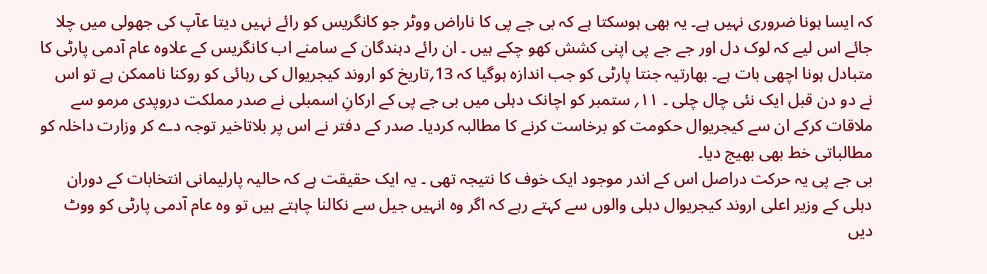کہ ایسا ہونا ضروری نہیں ہے۔ یہ بھی ہوسکتا ہے کہ بی جے پی کا ناراض ووٹر جو کانگریس کو رائے نہیں دیتا عآپ کی جھولی میں چلا جائے اس لیے کہ لوک دل اور جے جے پی اپنی کشش کھو چکے ہیں ۔ ان رائے دہندگان کے سامنے اب کانگریس کے علاوہ عام آدمی پارٹی کا متبادل ہونا اچھی بات ہے۔ بھارتیہ جنتا پارٹی کو جب اندازہ ہوگیا کہ 13؍تاریخ کو اروند کیجریوال کی رہائی کو روکنا ناممکن ہے تو اس نے دو دن قبل ایک نئی چال چلی ۔ ۱۱؍ ستمبر کو اچانک دہلی میں بی جے پی کے ارکانِ اسمبلی نے صدر مملکت دروپدی مرمو سے ملاقات کرکے ان سے کیجریوال حکومت کو برخاست کرنے کا مطالبہ کردیا۔ صدر کے دفتر نے اس پر بلاتاخیر توجہ دے کر وزارت داخلہ کو مطالباتی خط بھی بھیج دیا۔
بی جے پی یہ حرکت دراصل اس کے اندر موجود ایک خوف کا نتیجہ تھی ۔ یہ ایک حقیقت ہے کہ حالیہ پارلیمانی انتخابات کے دوران دہلی کے وزیر اعلی اروند کیجریوال دہلی والوں سے کہتے رہے کہ اگر وہ انہیں جیل سے نکالنا چاہتے ہیں تو وہ عام آدمی پارٹی کو ووٹ دیں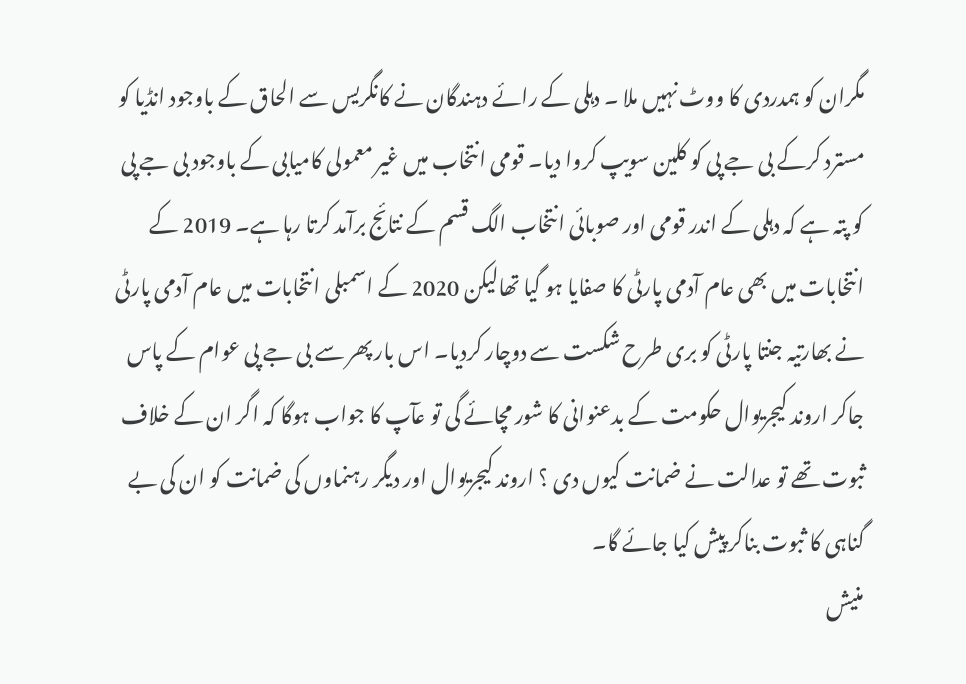مگران کو ہمدردی کا ووٹ نہیں ملا ۔ دہلی کے رائے دہندگان نے کانگریس سے الحاق کے باوجود انڈیا کو مسترد کرکے بی جے پی کو کلین سویپ کروا دیا۔ قومی انتخاب میں غیر معمولی کامیابی کے باوجود بی جے پی کو پتہ ہے کہ دہلی کے اندر قومی اور صوبائی انتخاب الگ قسم کے نتائج برآمد کرتا رہا ہے۔ 2019 کے انتخابات میں بھی عام آدمی پارٹی کا صفایا ہو گیا تھالیکن 2020 کے اسمبلی انتخابات میں عام آدمی پارٹی نے بھارتیہ جنتا پارٹی کو بری طرح شکست سے دوچار کردیا۔ اس بار پھر سے بی جے پی عوام کے پاس جاکر اروند کیجریوال حکومت کے بدعنوانی کا شور مچائے گی تو عآپ کا جواب ہوگا کہ اگر ان کے خلاف ثبوت تھے تو عدالت نے ضمانت کیوں دی ؟ اروند کیجریوال اور دیگر رہنماوں کی ضمانت کو ان کی بے گناہی کا ثبوت بناکر پیش کیا جائے گا۔
منیش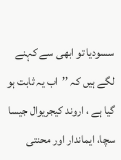سسودیا تو ابھی سے کہنے لگے ہیں کہ ’’اب یہ ثابت ہو گیا ہے ، اروند کیجریوال جیسا سچا، ایماندار اور محنتی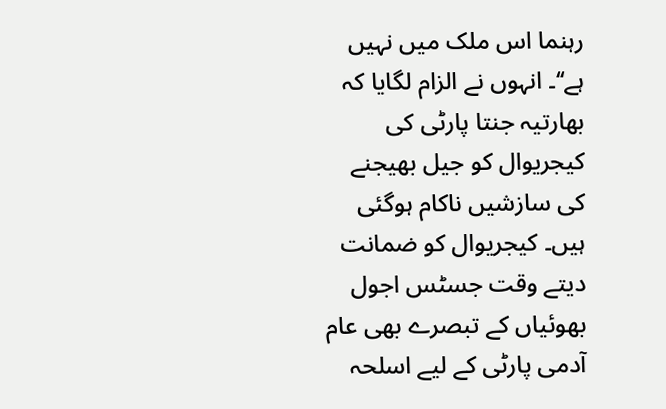رہنما اس ملک میں نہیں ہے‘‘۔ انہوں نے الزام لگایا کہ بھارتیہ جنتا پارٹی کی کیجریوال کو جیل بھیجنے کی سازشیں ناکام ہوگئی ہیں۔ کیجریوال کو ضمانت دیتے وقت جسٹس اجول بھوئیاں کے تبصرے بھی عام آدمی پارٹی کے لیے اسلحہ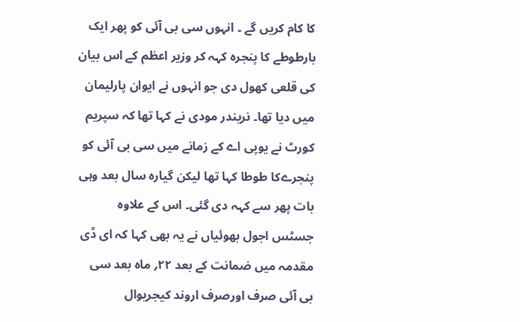کا کام کریں گے ۔ انہوں سی بی آئی کو پھر ایک بارطوطے کا پنجرہ کہہ کر وزیر اعظم کے اس بیان کی قلعی کھول دی جو انہوں نے ایوان پارلیمان میں دیا تھا۔ نریندر مودی نے کہا تھا کہ سپریم کورٹ نے یوپی اے کے زمانے میں سی بی آئی کو پنجرےکا طوطا کہا تھا لیکن گیارہ سال بعد وہی بات پھر سے کہہ دی گئی۔ اس کے علاوہ جسٹس اجول بھوئیاں نے یہ بھی کہا کہ ای ڈی مقدمہ میں ضمانت کے بعد ۲۲؍ ماہ بعد سی بی آئی صرف اورصرف اروند کیجریوال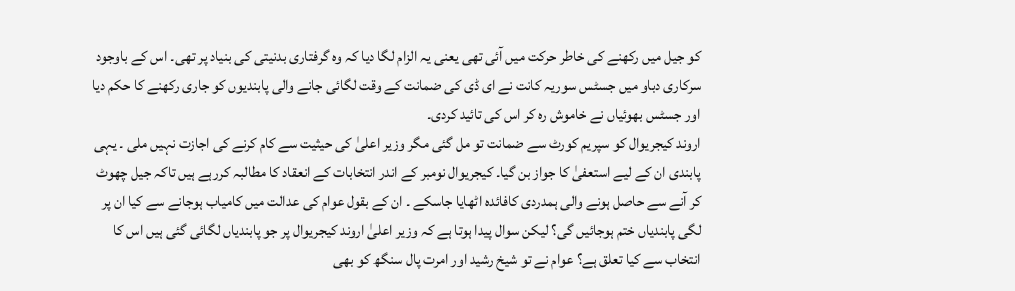کو جیل میں رکھنے کی خاطر حرکت میں آئی تھی یعنی یہ الزام لگا دیا کہ وہ گرفتاری بدنیتی کی بنیاد پر تھی۔ اس کے باوجود سرکاری دباو میں جسٹس سوریہ کانت نے ای ڈی کی ضمانت کے وقت لگائی جانے والی پابندیوں کو جاری رکھنے کا حکم دیا اور جسٹس بھوئیاں نے خاموش رہ کر اس کی تائید کردی۔
اروند کیجریوال کو سپریم کورٹ سے ضمانت تو مل گئی مگر وزیر اعلیٰ کی حیثیت سے کام کرنے کی اجازت نہیں ملی ۔ یہی پابندی ان کے لیے استعفیٰ کا جواز بن گیا۔ کیجریوال نومبر کے اندر انتخابات کے انعقاد کا مطالبہ کررہے ہیں تاکہ جیل چھوٹ کر آنے سے حاصل ہونے والی ہمدردی کافائدہ اٹھایا جاسکے ۔ ان کے بقول عوام کی عدالت میں کامیاب ہوجانے سے کیا ان پر لگی پابندیاں ختم ہوجائیں گی؟ لیکن سوال پیدا ہوتا ہے کہ وزیر اعلیٰ اروند کیجریوال پر جو پابندیاں لگائی گئی ہیں اس کا انتخاب سے کیا تعلق ہے؟ عوام نے تو شیخ رشید اور امرت پال سنگھ کو بھی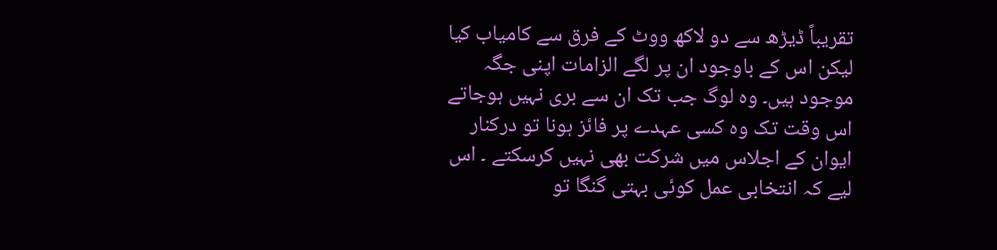تقریباً ڈیڑھ سے دو لاکھ ووٹ کے فرق سے کامیاب کیا لیکن اس کے باوجود ان پر لگے الزامات اپنی جگہ موجود ہیں۔ وہ لوگ جب تک ان سے بری نہیں ہوجاتے اس وقت تک وہ کسی عہدے پر فائز ہونا تو درکنار ایوان کے اجلاس میں شرکت بھی نہیں کرسکتے ۔ اس لیے کہ انتخابی عمل کوئی بہتی گنگا تو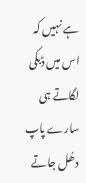ہے نہیں کہ اس میں ڈبکی لگاتے ہی سارے پاپ دھُل جاتے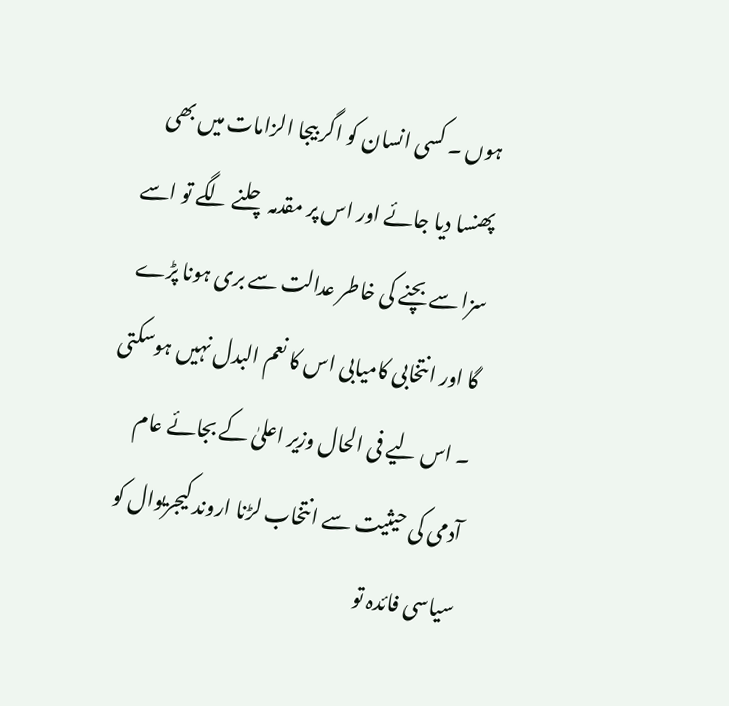ہوں ۔ کسی انسان کو اگر بیجا الزامات میں بھی پھنسا دیا جائے اور اس پر مقدمہ چلنے لگے تو اسے سزا سے بچنے کی خاطر عدالت سے بری ہونا پڑے گا اور انتخابی کامیابی اس کا نعم البدل نہیں ہوسکتی ۔ اس لیے فی الحال وزیر اعلیٰ کے بجائے عام آدمی کی حیثیت سے انتخاب لڑنا اروند کیجریوال کو سیاسی فائدہ تو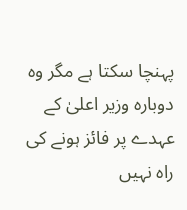پہنچا سکتا ہے مگر وہ دوبارہ وزیر اعلیٰ کے عہدے پر فائز ہونے کی راہ نہیں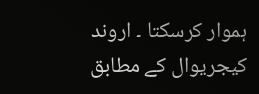ہموار کرسکتا ۔ اروند کیجریوال کے مطابق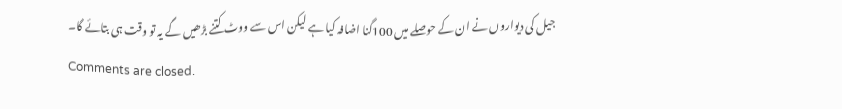جیل کی دیواروں نے ان کے حوصلے میں 100گنا اضافہ کیا ہے لیکن اس سے ووٹ کتنے بڑھیں گے یہ تو وقت ہی بتائے گا۔
Comments are closed.